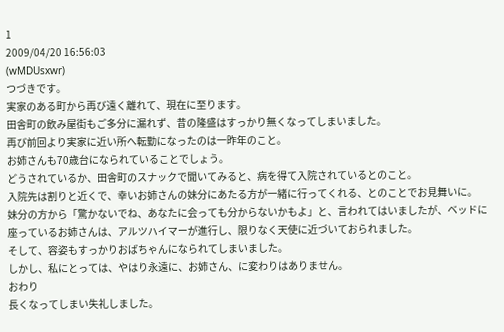1
2009/04/20 16:56:03
(wMDUsxwr)
つづきです。
実家のある町から再び遠く離れて、現在に至ります。
田舎町の飲み屋街もご多分に漏れず、昔の隆盛はすっかり無くなってしまいました。
再び前回より実家に近い所へ転勤になったのは一昨年のこと。
お姉さんも70歳台になられていることでしょう。
どうされているか、田舎町のスナックで聞いてみると、病を得て入院されているとのこと。
入院先は割りと近くで、幸いお姉さんの妹分にあたる方が一緒に行ってくれる、とのことでお見舞いに。
妹分の方から「驚かないでね、あなたに会っても分からないかもよ」と、言われてはいましたが、ベッドに座っているお姉さんは、アルツハイマーが進行し、限りなく天使に近づいておられました。
そして、容姿もすっかりおばちゃんになられてしまいました。
しかし、私にとっては、やはり永遠に、お姉さん、に変わりはありません。
おわり
長くなってしまい失礼しました。